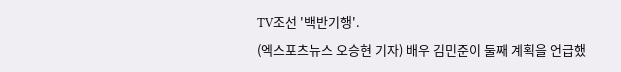TV조선 '백반기행'.
(엑스포츠뉴스 오승현 기자) 배우 김민준이 둘째 계획을 언급했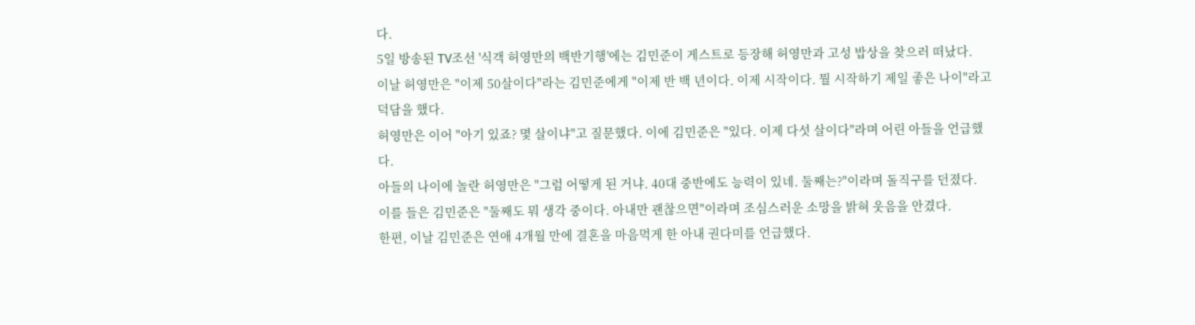다.
5일 방송된 TV조선 '식객 허영만의 백반기행'에는 김민준이 게스트로 등장해 허영만과 고성 밥상을 찾으러 떠났다.
이날 허영만은 "이제 50살이다"라는 김민준에게 "이제 반 백 년이다. 이제 시작이다. 뭘 시작하기 제일 좋은 나이"라고 덕담을 했다.
허영만은 이어 "아기 있죠? 몇 살이냐"고 질문했다. 이에 김민준은 "있다. 이제 다섯 살이다"라며 어린 아들을 언급했다.
아들의 나이에 놀란 허영만은 "그럼 어떻게 된 거냐. 40대 중반에도 능력이 있네. 둘째는?"이라며 돌직구를 던졌다.
이를 들은 김민준은 "둘째도 뭐 생각 중이다. 아내만 괜찮으면"이라며 조심스러운 소망을 밝혀 웃음을 안겼다.
한편, 이날 김민준은 연애 4개월 만에 결혼을 마음먹게 한 아내 권다미를 언급했다.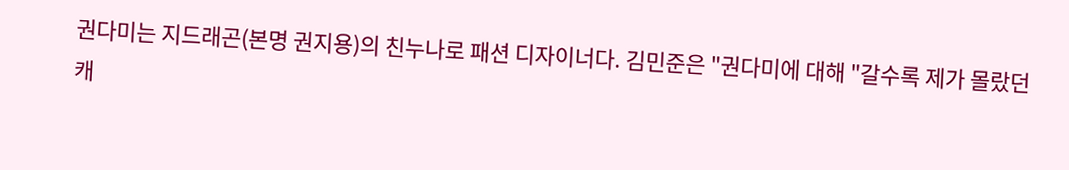권다미는 지드래곤(본명 권지용)의 친누나로 패션 디자이너다. 김민준은 "권다미에 대해 "갈수록 제가 몰랐던 캐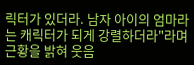릭터가 있더라. 남자 아이의 엄마라는 캐릭터가 되게 강렬하더라"라며 근황을 밝혀 웃음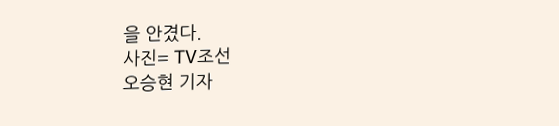을 안겼다.
사진= TV조선
오승현 기자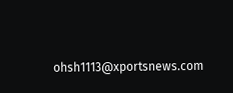ohsh1113@xportsnews.com